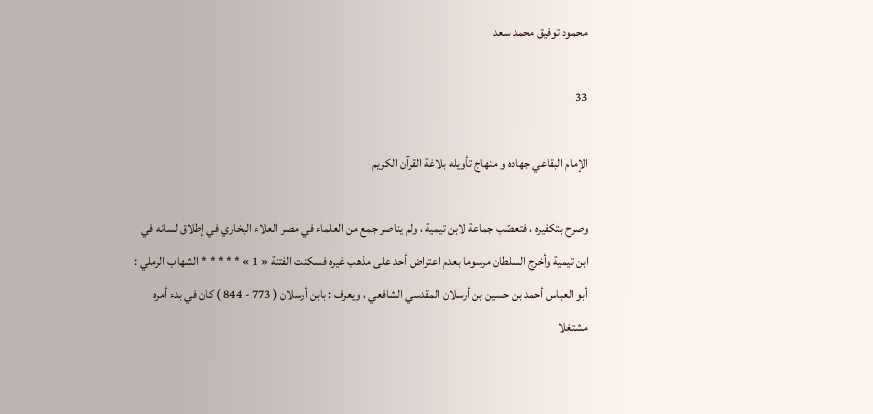محمود توفيق محمد سعد

33

الإمام البقاعي جهاده و منهاج تأويله بلاغة القرآن الكريم

وصرح بتكفيره ، فتعصّب جماعة لابن تيمية ، ولم يناصر جمع من العلماء في مصر العلاء البخاري في إطلاق لسانه في ابن تيمية وأخرج السلطان مرسوما بعدم اعتراض أحد على مذهب غيره فسكنت الفتنة « 1 » * * * * * الشهاب الرملي : أبو العباس أحمد بن حسين بن أرسلان المقدسي الشافعي ، ويعرف : بابن أرسلان ( 773 - 844 ) كان في بدء أمره مشتغلا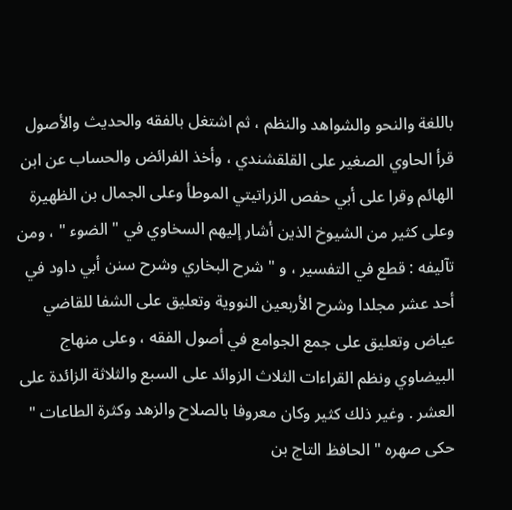باللغة والنحو والشواهد والنظم ، ثم اشتغل بالفقه والحديث والأصول قرأ الحاوي الصغير على القلقشندي ، وأخذ الفرائض والحساب عن ابن الهائم وقرا على أبي حفص الزراتيتي الموطأ وعلى الجمال بن الظهيرة وعلى كثير من الشيوخ الذين أشار إليهم السخاوي في " الضوء " ، ومن تآليفه : قطع في التفسير ، و " شرح البخاري وشرح سنن أبي داود في أحد عشر مجلدا وشرح الأربعين النووية وتعليق على الشفا للقاضي عياض وتعليق على جمع الجوامع في أصول الفقه ، وعلى منهاج البيضاوي ونظم القراءات الثلاث الزوائد على السبع والثلاثة الزائدة على العشر . وغير ذلك كثير وكان معروفا بالصلاح والزهد وكثرة الطاعات " حكى صهره " الحافظ التاج بن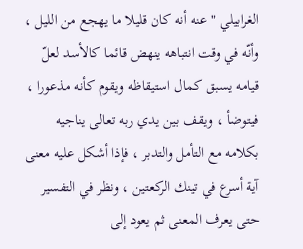الغرابيلي " عنه أنه كان قليلا ما يهجع من الليل ، وأنّه في وقت انتباهه ينهض قائما كالأسد لعلّ قيامه يسبق كمال استيقاظه ويقوم كأنه مذعورا ، فيتوضأ ، ويقف بين يدي ربه تعالى يناجيه بكلامه مع التأمل والتدبر ، فإذا أشكل عليه معنى آية أسرع في تينك الركعتين ، ونظر في التفسير حتى يعرف المعنى ثم يعود إلى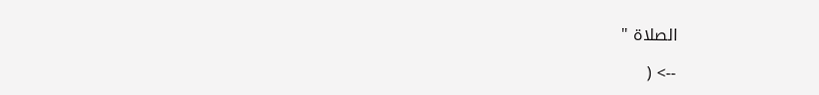الصلاة "

--> (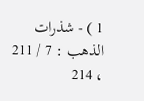1 ) - شذرات الذهب : 7 / 211 ، 214